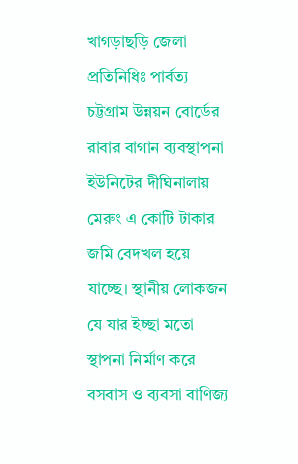খাগড়াছড়ি জেলা প্রতিনিধিঃ পার্বত্য চট্টগ্রাম উন্নয়ন বোর্ডের রাবার বাগান ব্যবস্থাপনা ইউনিটের দীঘিনালায় মেরুং এ কোটি টাকার জমি বেদখল হয়ে যাচ্ছে। স্থানীয় লোকজন যে যার ইচ্ছা মতো স্থাপনা নির্মাণ করে বসবাস ও ব্যবসা বাণিজ্য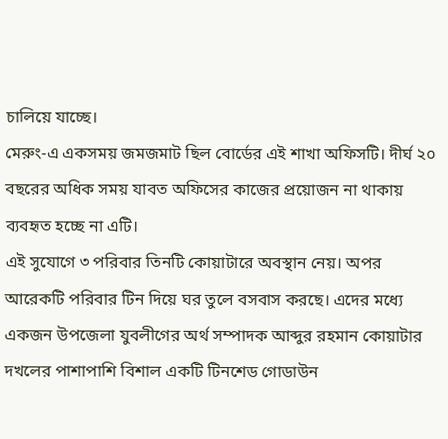চালিয়ে যাচ্ছে।
মেরুং-এ একসময় জমজমাট ছিল বোর্ডের এই শাখা অফিসটি। দীর্ঘ ২০ বছরের অধিক সময় যাবত অফিসের কাজের প্রয়োজন না থাকায় ব্যবহৃত হচ্ছে না এটি।
এই সুযোগে ৩ পরিবার তিনটি কোয়াটারে অবস্থান নেয়। অপর আরেকটি পরিবার টিন দিয়ে ঘর তুলে বসবাস করছে। এদের মধ্যে একজন উপজেলা যুবলীগের অর্থ সম্পাদক আব্দুর রহমান কোয়াটার দখলের পাশাপাশি বিশাল একটি টিনশেড গোডাউন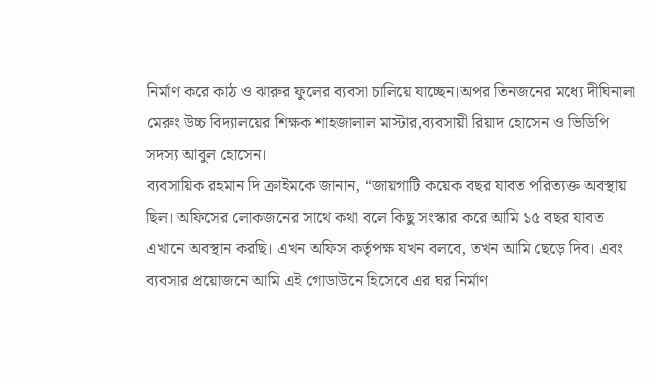নির্মাণ করে কাঠ ও ঝারুর ফুলের ব্যবসা চালিয়ে যাচ্ছেন।অপর তিনজনের মধ্যে দীঘিনালা মেরুং উচ্চ বিদ্যালয়ের শিক্ষক শাহজালাল মাস্টার,ব্যবসায়ী রিয়াদ হোসেন ও ভিডিপি সদস্য আবুল হোসেন।
ব্যবসায়িক রহমান দি ক্রাইমকে জানান, “জায়গাটি কয়েক বছর যাবত পরিত্যক্ত অবস্থায় ছিল। অফিসের লোকজনের সাথে কথা বলে কিছু সংস্কার করে আমি ১৫ বছর যাবত এখানে অবস্থান করছি। এখন অফিস কর্তৃপক্ষ যখন বলবে, তখন আমি ছেড়ে দিব। এবং ব্যবসার প্রয়োজনে আমি এই গোডাউনে হিসেবে এর ঘর নির্মাণ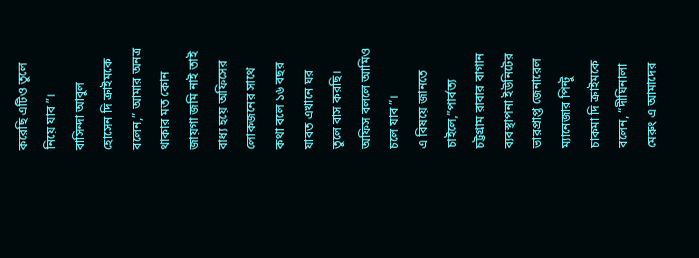করেছি এটিও তুলে নিয়ে যাব”।
বাসিন্দা আবুল হোসেন দি ক্রাইমকে বলেন,” আমার অনত্র থাকার মত কোন জায়গা জমি নাই তাই বাধ্য হয়ে অফিসের লোকজনের সাথে কথা বলে ১৬ বছর যাবত এখানে ঘর তুলে বাস করছি। অফিস বললে আমিও চলে যাব”।
এ বিষয়ে জানতে চাইলে,”পার্বত্য চট্টগ্রাম রাবার বাগান ব্যবস্থাপনা ইউনিটের ভারপ্রাপ্ত জেনারেল ম্যানেজার পিন্টু চাকমা দি ক্রাইমকে বলেন, “দীঘিনালা মেরুং এ আমাদের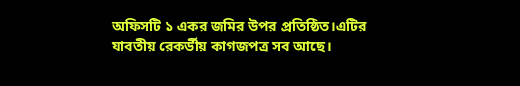অফিসটি ১ একর জমির উপর প্রতিষ্ঠিত।এটির যাবতীয় রেকর্ডীয় কাগজপত্র সব আছে।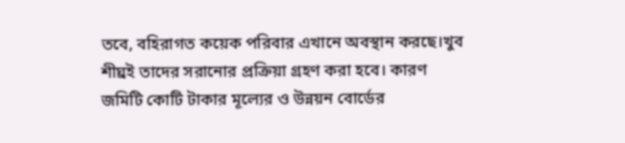তবে, বহিরাগত কয়েক পরিবার এখানে অবস্থান করছে।খুব শীঘ্রই তাদের সরানোর প্রক্রিয়া গ্রহণ করা হবে। কারণ জমিটি কোটি টাকার মূল্যের ও উন্নয়ন বোর্ডের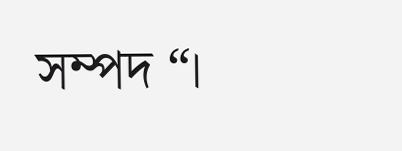সম্পদ “।